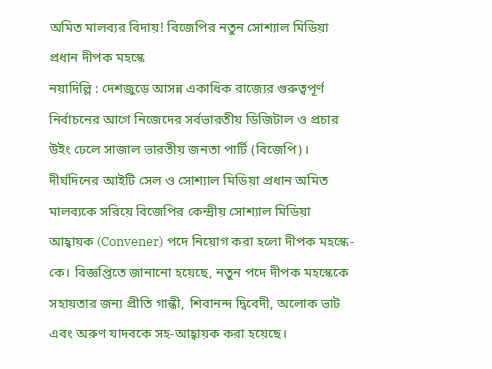অমিত মালব্যর বিদায়! বিজেপির নতুন সোশ্যাল মিডিয়া প্রধান দীপক মহস্কে
নয়াদিল্লি : দেশজুড়ে আসন্ন একাধিক রাজ্যের গুরুত্বপূর্ণ নির্বাচনের আগে নিজেদের সর্বভারতীয় ডিজিটাল ও প্রচার উইং ঢেলে সাজাল ভারতীয় জনতা পার্টি (বিজেপি)। দীর্ঘদিনের আইটি সেল ও সোশ্যাল মিডিয়া প্রধান অমিত মালব্যকে সরিয়ে বিজেপির কেন্দ্রীয় সোশ্যাল মিডিয়া আহ্বায়ক (Convener) পদে নিয়োগ করা হলো দীপক মহস্কে-কে। বিজ্ঞপ্তিতে জানানো হয়েছে, নতুন পদে দীপক মহস্কেকে সহায়তার জন্য প্রীতি গান্ধী, শিবানন্দ দ্বিবেদী, অলোক ভাট এবং অরুণ যাদবকে সহ-আহ্বায়ক করা হয়েছে।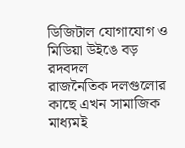ডিজিটাল যোগাযোগ ও মিডিয়া উইঙে বড় রদবদল
রাজনৈতিক দলগুলোর কাছে এখন সামাজিক মাধ্যমই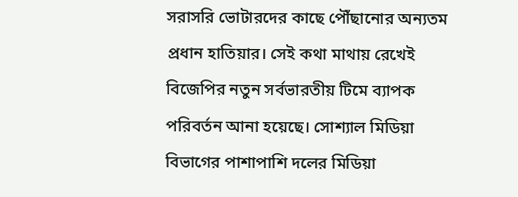সরাসরি ভোটারদের কাছে পৌঁছানোর অন্যতম প্রধান হাতিয়ার। সেই কথা মাথায় রেখেই বিজেপির নতুন সর্বভারতীয় টিমে ব্যাপক পরিবর্তন আনা হয়েছে। সোশ্যাল মিডিয়া বিভাগের পাশাপাশি দলের মিডিয়া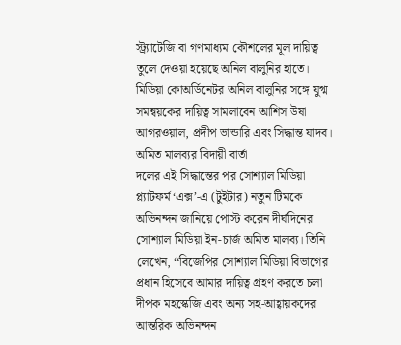স্ট্র্যাটেজি বা গণমাধ্যম কৌশলের মূল দায়িত্ব তুলে দেওয়া হয়েছে অনিল বালুনির হাতে। মিডিয়া কোঅর্ডিনেটর অনিল বালুনির সঙ্গে যুগ্ম সমন্বয়কের দায়িত্ব সামলাবেন আশিস উষা আগরওয়াল, প্রদীপ ভান্ডারি এবং সিদ্ধান্ত যাদব।
অমিত মালব্যর বিদায়ী বার্তা
দলের এই সিদ্ধান্তের পর সোশ্যাল মিডিয়া প্ল্যাটফর্ম ‘এক্স’-এ (টুইটার) নতুন টিমকে অভিনন্দন জানিয়ে পোস্ট করেন দীর্ঘদিনের সোশ্যাল মিডিয়া ইন-চার্জ অমিত মালব্য। তিনি লেখেন, “বিজেপির সোশ্যাল মিডিয়া বিভাগের প্রধান হিসেবে আমার দায়িত্ব গ্রহণ করতে চলা দীপক মহস্কেজি এবং অন্য সহ-আহ্বায়কদের আন্তরিক অভিনন্দন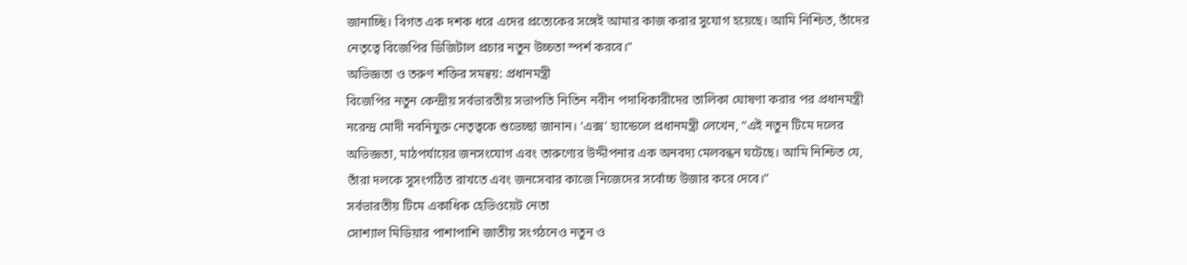জানাচ্ছি। বিগত এক দশক ধরে এদের প্রত্যেকের সঙ্গেই আমার কাজ করার সুযোগ হয়েছে। আমি নিশ্চিত, তাঁদের নেতৃত্বে বিজেপির ডিজিটাল প্রচার নতুন উচ্চতা স্পর্শ করবে।”
অভিজ্ঞতা ও তরুণ শক্তির সমন্বয়: প্রধানমন্ত্রী
বিজেপির নতুন কেন্দ্রীয় সর্বভারতীয় সভাপতি নিতিন নবীন পদাধিকারীদের তালিকা ঘোষণা করার পর প্রধানমন্ত্রী নরেন্দ্র মোদী নবনিযুক্ত নেতৃত্বকে শুভেচ্ছা জানান। ‘এক্স’ হ্যান্ডেলে প্রধানমন্ত্রী লেখেন, “এই নতুন টিমে দলের অভিজ্ঞতা, মাঠপর্যায়ের জনসংযোগ এবং তারুণ্যের উদ্দীপনার এক অনবদ্য মেলবন্ধন ঘটেছে। আমি নিশ্চিত যে, তাঁরা দলকে সুসংগঠিত রাখতে এবং জনসেবার কাজে নিজেদের সর্বোচ্চ উজার করে দেবে।”
সর্বভারতীয় টিমে একাধিক হেভিওয়েট নেতা
সোশ্যাল মিডিয়ার পাশাপাশি জাতীয় সংগঠনেও নতুন ও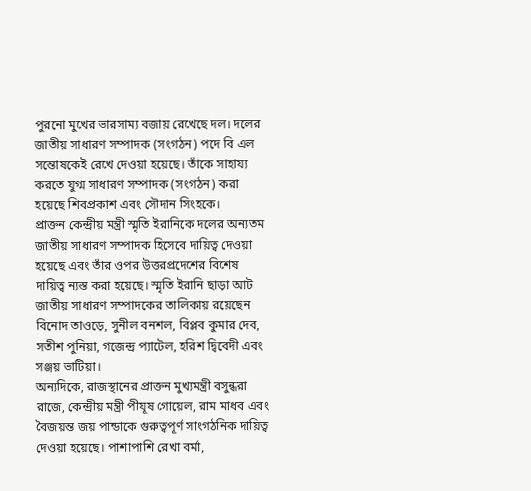পুরনো মুখের ভারসাম্য বজায় রেখেছে দল। দলের জাতীয় সাধারণ সম্পাদক (সংগঠন) পদে বি এল সন্তোষকেই রেখে দেওয়া হয়েছে। তাঁকে সাহায্য করতে যুগ্ম সাধারণ সম্পাদক (সংগঠন) করা হয়েছে শিবপ্রকাশ এবং সৌদান সিংহকে।
প্রাক্তন কেন্দ্রীয় মন্ত্রী স্মৃতি ইরানিকে দলের অন্যতম জাতীয় সাধারণ সম্পাদক হিসেবে দায়িত্ব দেওয়া হয়েছে এবং তাঁর ওপর উত্তরপ্রদেশের বিশেষ দায়িত্ব ন্যস্ত করা হয়েছে। স্মৃতি ইরানি ছাড়া আট জাতীয় সাধারণ সম্পাদকের তালিকায় রয়েছেন বিনোদ তাওড়ে, সুনীল বনশল, বিপ্লব কুমার দেব, সতীশ পুনিয়া, গজেন্দ্র প্যাটেল, হরিশ দ্বিবেদী এবং সঞ্জয় ভাটিয়া।
অন্যদিকে, রাজস্থানের প্রাক্তন মুখ্যমন্ত্রী বসুন্ধরা রাজে, কেন্দ্রীয় মন্ত্রী পীযূষ গোয়েল, রাম মাধব এবং বৈজয়ন্ত জয় পান্ডাকে গুরুত্বপূর্ণ সাংগঠনিক দায়িত্ব দেওয়া হয়েছে। পাশাপাশি রেখা বর্মা,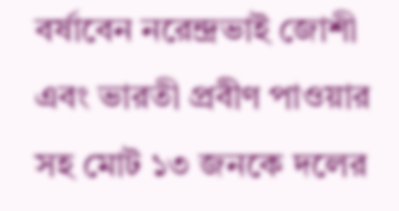বর্ষাবেন নরেন্দ্রভাই জোশী এবং ভারতী প্রবীণ পাওয়ার সহ মোট ১৩ জনকে দলের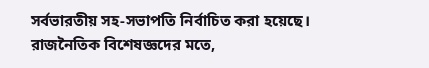সর্বভারতীয় সহ-সভাপতি নির্বাচিত করা হয়েছে। রাজনৈতিক বিশেষজ্ঞদের মতে,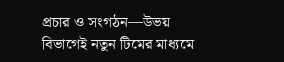প্রচার ও সংগঠন—উভয় বিভাগেই নতুন টিমের মাধ্যমে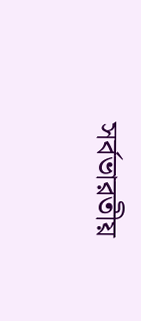সর্বভারতীয়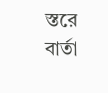স্তরে বার্তা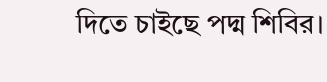দিতে চাইছে পদ্ম শিবির।